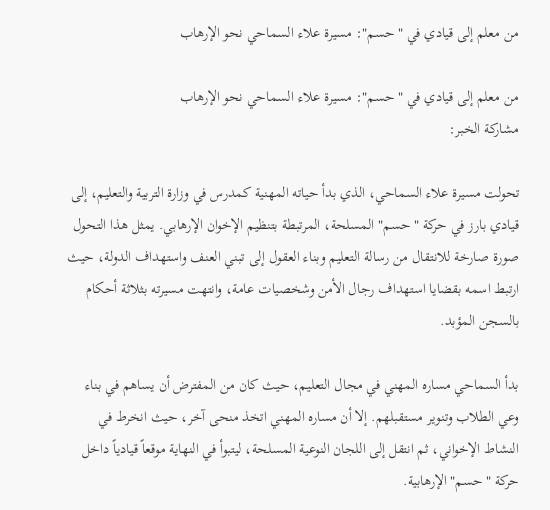من معلم إلى قيادي في "حسم": مسيرة علاء السماحي نحو الإرهاب

من معلم إلى قيادي في "حسم": مسيرة علاء السماحي نحو الإرهاب
مشاركة الخبر:

تحولت مسيرة علاء السماحي، الذي بدأ حياته المهنية كمدرس في وزارة التربية والتعليم، إلى قيادي بارز في حركة "حسم" المسلحة، المرتبطة بتنظيم الإخوان الإرهابي. يمثل هذا التحول صورة صارخة للانتقال من رسالة التعليم وبناء العقول إلى تبني العنف واستهداف الدولة، حيث ارتبط اسمه بقضايا استهداف رجال الأمن وشخصيات عامة، وانتهت مسيرته بثلاثة أحكام بالسجن المؤبد.

بدأ السماحي مساره المهني في مجال التعليم، حيث كان من المفترض أن يساهم في بناء وعي الطلاب وتنوير مستقبلهم. إلا أن مساره المهني اتخذ منحى آخر، حيث انخرط في النشاط الإخواني، ثم انتقل إلى اللجان النوعية المسلحة، ليتبوأ في النهاية موقعاً قيادياً داخل حركة "حسم" الإرهابية.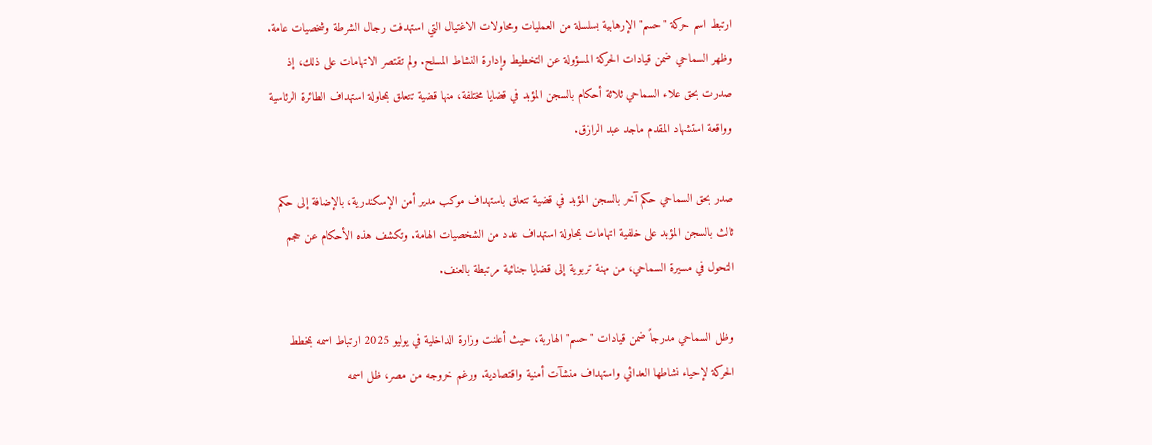ارتبط اسم حركة "حسم" الإرهابية بسلسلة من العمليات ومحاولات الاغتيال التي استهدفت رجال الشرطة وشخصيات عامة. وظهر السماحي ضمن قيادات الحركة المسؤولة عن التخطيط وإدارة النشاط المسلح. ولم تقتصر الاتهامات على ذلك، إذ صدرت بحق علاء السماحي ثلاثة أحكام بالسجن المؤبد في قضايا مختلفة، منها قضية تتعلق بمحاولة استهداف الطائرة الرئاسية وواقعة استشهاد المقدم ماجد عبد الرازق.

صدر بحق السماحي حكم آخر بالسجن المؤبد في قضية تتعلق باستهداف موكب مدير أمن الإسكندرية، بالإضافة إلى حكم ثالث بالسجن المؤبد على خلفية اتهامات بمحاولة استهداف عدد من الشخصيات الهامة. وتكشف هذه الأحكام عن حجم التحول في مسيرة السماحي، من مهنة تربوية إلى قضايا جنائية مرتبطة بالعنف.

وظل السماحي مدرجاً ضمن قيادات "حسم" الهاربة، حيث أعلنت وزارة الداخلية في يوليو 2025 ارتباط اسمه بمخطط الحركة لإحياء نشاطها العدائي واستهداف منشآت أمنية واقتصادية. ورغم خروجه من مصر، ظل اسمه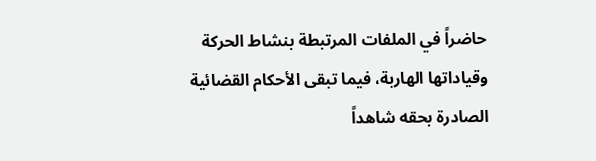حاضراً في الملفات المرتبطة بنشاط الحركة وقياداتها الهاربة، فيما تبقى الأحكام القضائية الصادرة بحقه شاهداً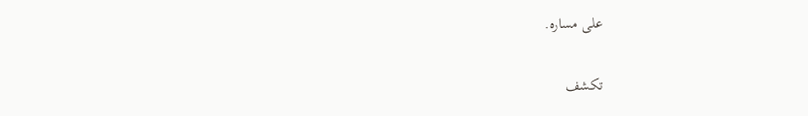على مساره.

تكشف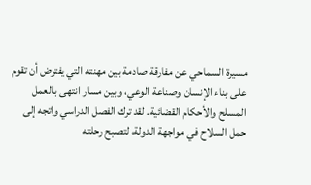مسيرة السماحي عن مفارقة صادمة بين مهنته التي يفترض أن تقوم على بناء الإنسان وصناعة الوعي، وبين مسار انتهى بالعمل المسلح والأحكام القضائية. لقد ترك الفصل الدراسي واتجه إلى حمل السلاح في مواجهة الدولة، لتصبح رحلته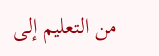من التعليم إلى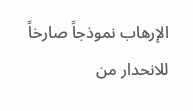الإرهاب نموذجاً صارخاً للانحدار من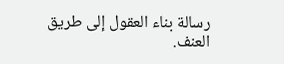رسالة بناء العقول إلى طريق العنف.